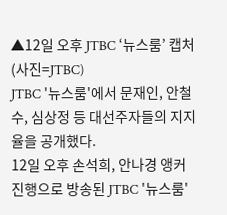▲12일 오후 JTBC ‘뉴스룸’ 캡처(사진=JTBC)
JTBC '뉴스룸'에서 문재인, 안철수, 심상정 등 대선주자들의 지지율을 공개했다.
12일 오후 손석희, 안나경 앵커 진행으로 방송된 JTBC '뉴스룸'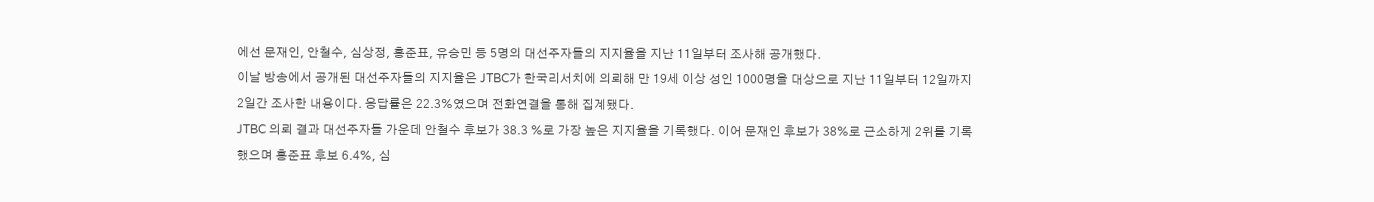에선 문재인, 안철수, 심상정, 홍준표, 유승민 등 5명의 대선주자들의 지지율을 지난 11일부터 조사해 공개했다.
이날 방송에서 공개된 대선주자들의 지지율은 JTBC가 한국리서치에 의뢰해 만 19세 이상 성인 1000명을 대상으로 지난 11일부터 12일까지 2일간 조사한 내용이다. 응답률은 22.3%였으며 전화연결을 통해 집계됐다.
JTBC 의뢰 결과 대선주자들 가운데 안철수 후보가 38.3 %로 가장 높은 지지율을 기록했다. 이어 문재인 후보가 38%로 근소하게 2위를 기록했으며 홍준표 후보 6.4%, 심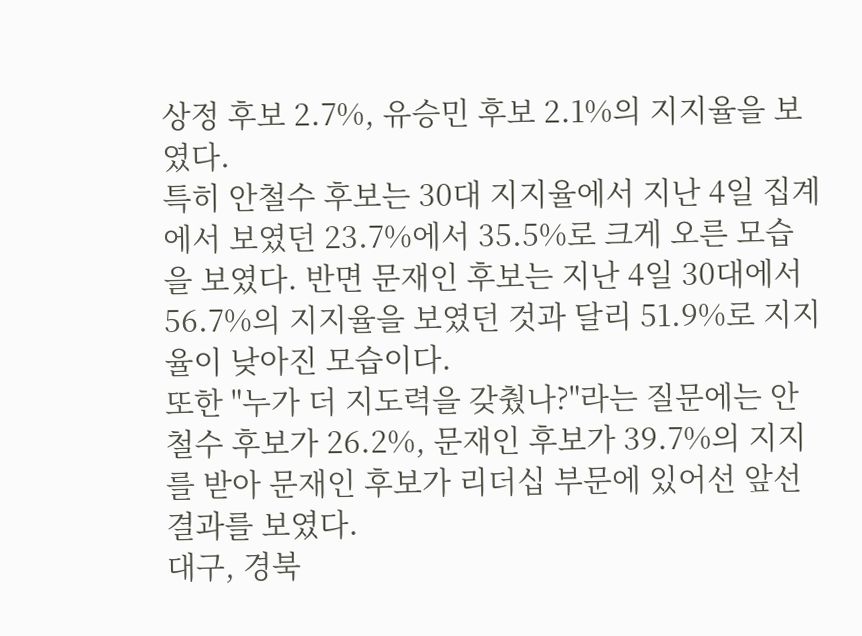상정 후보 2.7%, 유승민 후보 2.1%의 지지율을 보였다.
특히 안철수 후보는 30대 지지율에서 지난 4일 집계에서 보였던 23.7%에서 35.5%로 크게 오른 모습을 보였다. 반면 문재인 후보는 지난 4일 30대에서 56.7%의 지지율을 보였던 것과 달리 51.9%로 지지율이 낮아진 모습이다.
또한 "누가 더 지도력을 갖췄나?"라는 질문에는 안철수 후보가 26.2%, 문재인 후보가 39.7%의 지지를 받아 문재인 후보가 리더십 부문에 있어선 앞선 결과를 보였다.
대구, 경북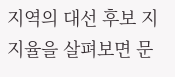지역의 대선 후보 지지율을 살펴보면 문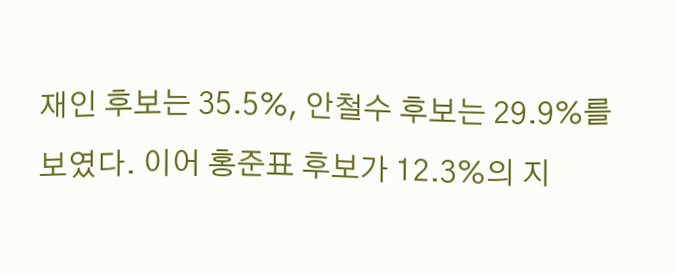재인 후보는 35.5%, 안철수 후보는 29.9%를 보였다. 이어 홍준표 후보가 12.3%의 지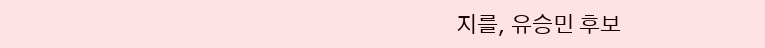지를, 유승민 후보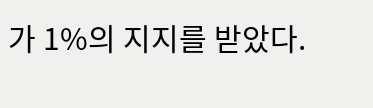가 1%의 지지를 받았다.